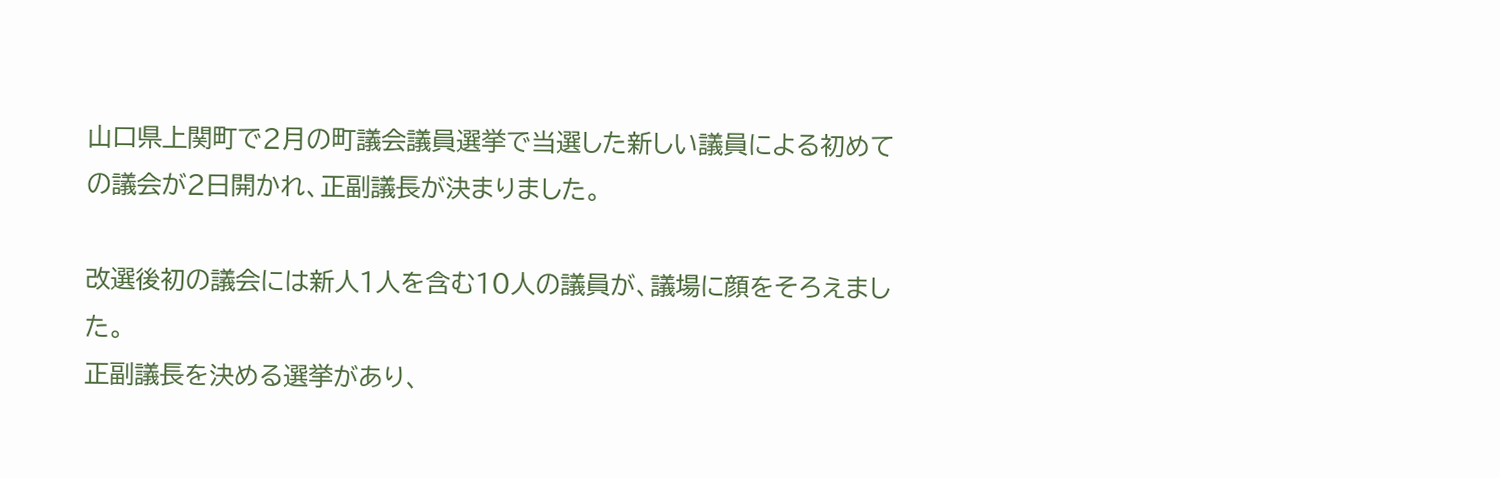山口県上関町で2月の町議会議員選挙で当選した新しい議員による初めての議会が2日開かれ、正副議長が決まりました。

改選後初の議会には新人1人を含む10人の議員が、議場に顔をそろえました。
正副議長を決める選挙があり、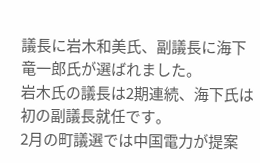議長に岩木和美氏、副議長に海下竜一郎氏が選ばれました。
岩木氏の議長は2期連続、海下氏は初の副議長就任です。
2月の町議選では中国電力が提案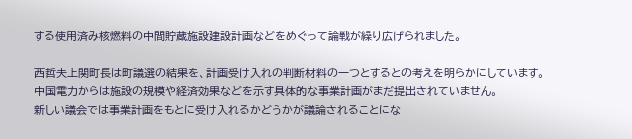する使用済み核燃料の中間貯蔵施設建設計画などをめぐって論戦が繰り広げられました。

西哲夫上関町長は町議選の結果を、計画受け入れの判断材料の一つとするとの考えを明らかにしています。
中国電力からは施設の規模や経済効果などを示す具体的な事業計画がまだ提出されていません。
新しい議会では事業計画をもとに受け入れるかどうかが議論されることにな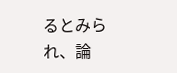るとみられ、論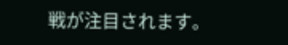戦が注目されます。